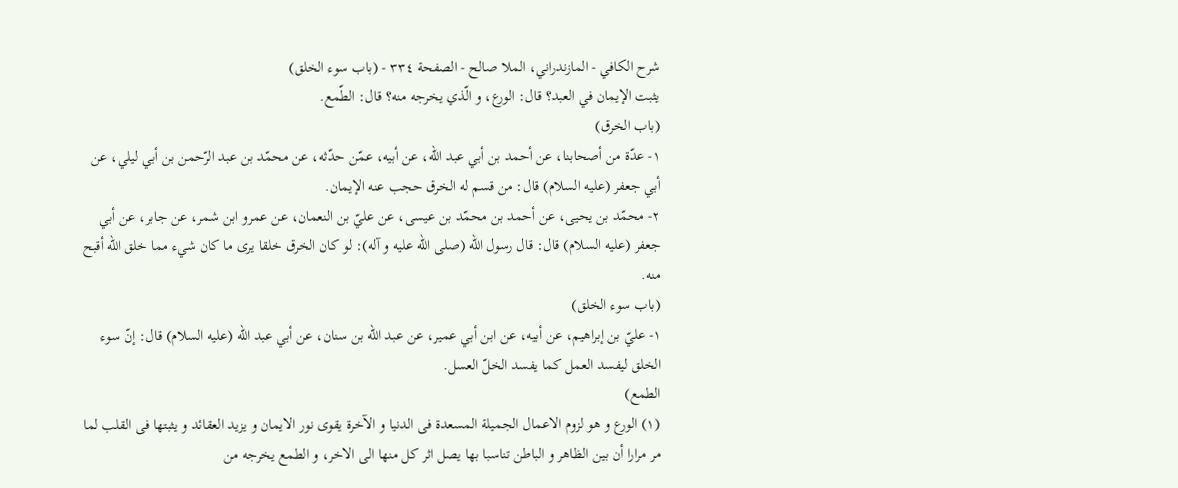شرح الكافي - المازندراني، الملا صالح - الصفحة ٣٣٤ - (باب سوء الخلق)
يثبت الإيمان في العبد؟ قال: الورع، و الّذي يخرجه منه؟ قال: الطّمع.
(باب الخرق)
١- عدّة من أصحابنا، عن أحمد بن أبي عبد اللّه، عن أبيه، عمّن حدّثه، عن محمّد بن عبد الرّحمن بن أبي ليلي، عن أبي جعفر (عليه السلام) قال: من قسم له الخرق حجب عنه الإيمان.
٢- محمّد بن يحيى، عن أحمد بن محمّد بن عيسى، عن عليّ بن النعمان، عن عمرو ابن شمر، عن جابر، عن أبي جعفر (عليه السلام) قال: قال رسول اللّه (صلى اللّه عليه و آله): لو كان الخرق خلقا يرى ما كان شيء مما خلق اللّه أقبح منه.
(باب سوء الخلق)
١- عليّ بن إبراهيم، عن أبيه، عن ابن أبي عمير، عن عبد اللّه بن سنان، عن أبي عبد اللّه (عليه السلام) قال: إنّ سوء الخلق ليفسد العمل كما يفسد الخلّ العسل.
الطمع)
(١) الورع و هو لزوم الاعمال الجميلة المسعدة فى الدنيا و الآخرة يقوى نور الايمان و يزيد العقائد و يثبتها فى القلب لما مر مرارا أن بين الظاهر و الباطن تناسبا بها يصل اثر كل منها الى الاخر، و الطمع يخرجه من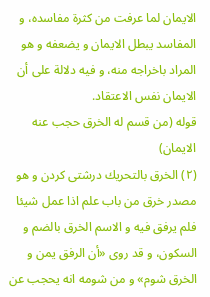الايمان لما عرفت من كثرة مفاسده، و المفاسد يبطل الايمان و يضعفه و هو المراد باخراجه منه، و فيه دلالة على أن الايمان نفس الاعتقاد.
قوله (من قسم له الخرق حجب عنه الايمان)
(٢) الخرق بالتحريك درشتى كردن و هو مصدر خرق من باب علم اذا عمل شيئا فلم يرفق فيه و الاسم الخرق بالضم و السكون، و قد روى «أن الرفق يمن و الخرق شوم» و من شومه انه يحجب عن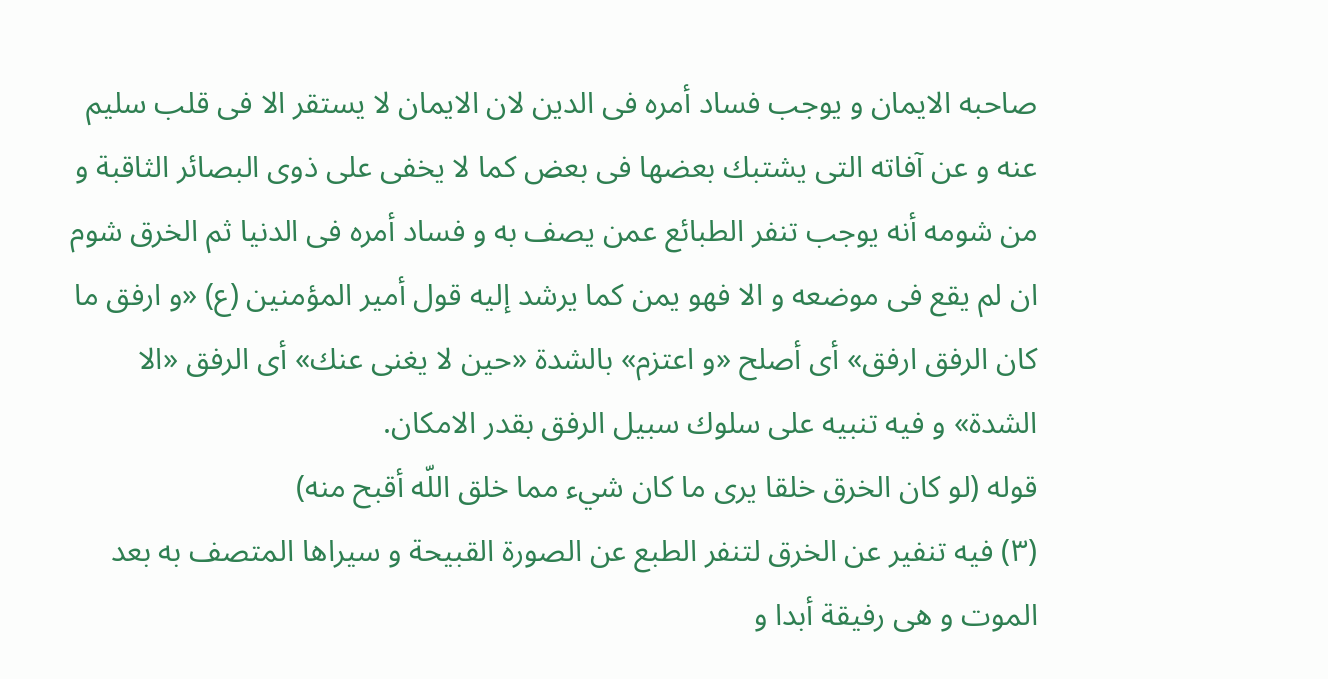صاحبه الايمان و يوجب فساد أمره فى الدين لان الايمان لا يستقر الا فى قلب سليم عنه و عن آفاته التى يشتبك بعضها فى بعض كما لا يخفى على ذوى البصائر الثاقبة و من شومه أنه يوجب تنفر الطبائع عمن يصف به و فساد أمره فى الدنيا ثم الخرق شوم ان لم يقع فى موضعه و الا فهو يمن كما يرشد إليه قول أمير المؤمنين (ع) «و ارفق ما كان الرفق ارفق» أى أصلح «و اعتزم» بالشدة «حين لا يغنى عنك» أى الرفق «الا الشدة» و فيه تنبيه على سلوك سبيل الرفق بقدر الامكان.
قوله (لو كان الخرق خلقا يرى ما كان شيء مما خلق اللّه أقبح منه)
(٣) فيه تنفير عن الخرق لتنفر الطبع عن الصورة القبيحة و سيراها المتصف به بعد الموت و هى رفيقة أبدا و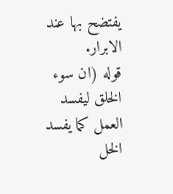يفتضح بها عند الابرار.
قوله (ان سوء الخلق ليفسد العمل كما يفسد الخل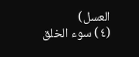العسل)
(٤) سوء الخلق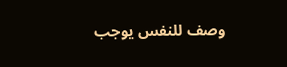وصف للنفس يوجب